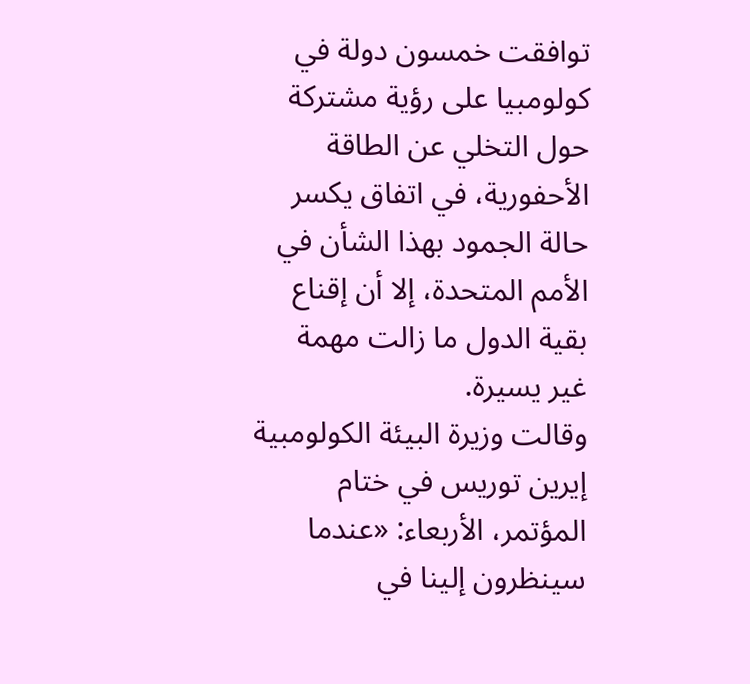توافقت خمسون دولة في كولومبيا على رؤية مشتركة حول التخلي عن الطاقة الأحفورية، في اتفاق يكسر حالة الجمود بهذا الشأن في الأمم المتحدة، إلا أن إقناع بقية الدول ما زالت مهمة غير يسيرة.
وقالت وزيرة البيئة الكولومبية إيرين توريس في ختام المؤتمر، الأربعاء: «عندما سينظرون إلينا في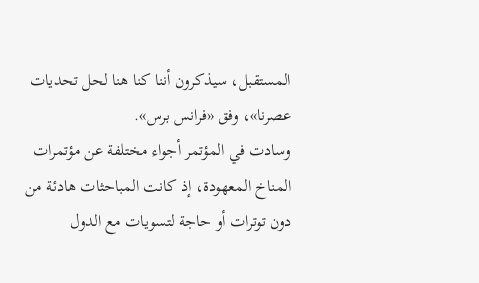المستقبل، سيذكرون أننا كنا هنا لحل تحديات عصرنا»، وفق «فرانس برس».
وسادت في المؤتمر أجواء مختلفة عن مؤتمرات المناخ المعهودة، إذ كانت المباحثات هادئة من دون توترات أو حاجة لتسويات مع الدول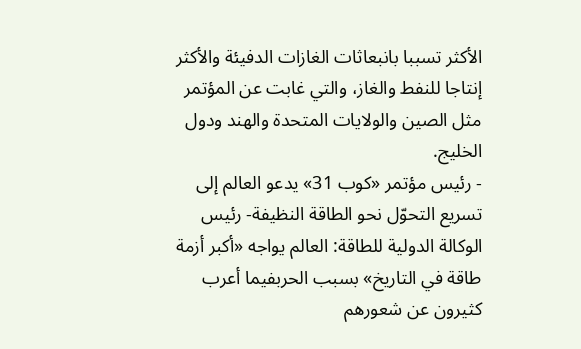الأكثر تسببا بانبعاثات الغازات الدفيئة والأكثر إنتاجا للنفط والغاز، والتي غابت عن المؤتمر مثل الصين والولايات المتحدة والهند ودول الخليج.
- رئيس مؤتمر «كوب 31» يدعو العالم إلى تسريع التحوّل نحو الطاقة النظيفة- رئيس الوكالة الدولية للطاقة: العالم يواجه «أكبر أزمة طاقة في التاريخ» بسبب الحربفيما أعرب كثيرون عن شعورهم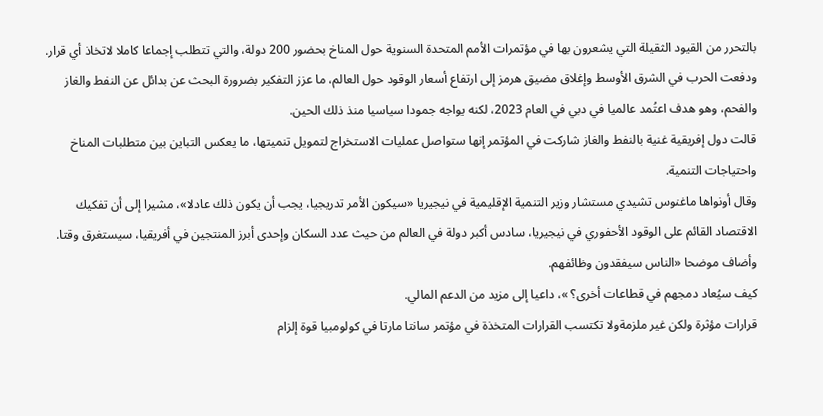بالتحرر من القيود الثقيلة التي يشعرون بها في مؤتمرات الأمم المتحدة السنوية حول المناخ بحضور 200 دولة، والتي تتطلب إجماعا كاملا لاتخاذ أي قرار.
ودفعت الحرب في الشرق الأوسط وإغلاق مضيق هرمز إلى ارتفاع أسعار الوقود حول العالم، ما عزز التفكير بضرورة البحث عن بدائل عن النفط والغاز والفحم، وهو هدف اعتُمد عالميا في دبي في العام 2023، لكنه يواجه جمودا سياسيا منذ ذلك الحين.
قالت دول إفريقية غنية بالنفط والغاز شاركت في المؤتمر إنها ستواصل عمليات الاستخراج لتمويل تنميتها، ما يعكس التباين بين متطلبات المناخ واحتياجات التنمية.
وقال أونواها ماغنوس تشيدي مستشار وزير التنمية الإقليمية في نيجيريا «سيكون الأمر تدريجيا، يجب أن يكون ذلك عادلا»، مشيرا إلى أن تفكيك الاقتصاد القائم على الوقود الأحفوري في نيجيريا، سادس أكبر دولة في العالم من حيث عدد السكان وإحدى أبرز المنتجين في أفريقيا، سيستغرق وقتا.
وأضاف موضحا «الناس سيفقدون وظائفهم.
كيف سيُعاد دمجهم في قطاعات أخرى؟ »، داعيا إلى مزيد من الدعم المالي.
قرارات مؤثرة ولكن غير ملزمةولا تكتسب القرارات المتخذة في مؤتمر سانتا مارتا في كولومبيا قوة إلزام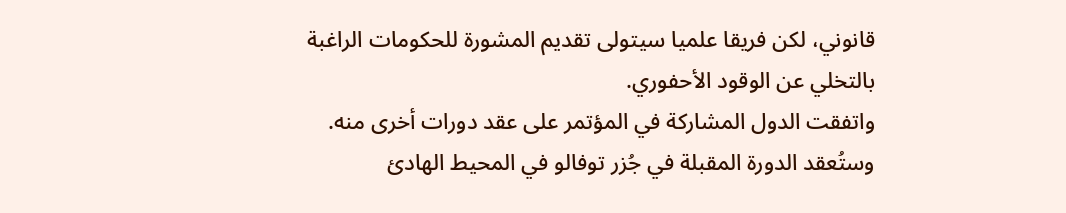قانوني، لكن فريقا علميا سيتولى تقديم المشورة للحكومات الراغبة بالتخلي عن الوقود الأحفوري.
واتفقت الدول المشاركة في المؤتمر على عقد دورات أخرى منه.
وستُعقد الدورة المقبلة في جُزر توفالو في المحيط الهادئ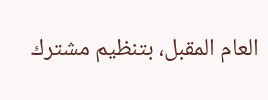العام المقبل، بتنظيم مشترك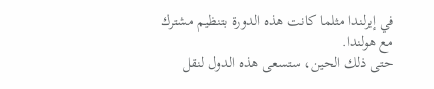في إيرلندا مثلما كانت هذه الدورة بتنظيم مشترك مع هولندا.
حتى ذلك الحين، ستسعى هذه الدول لنقل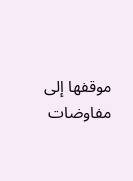موقفها إلى مفاوضات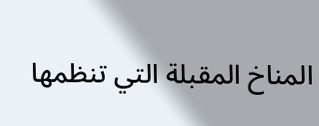المناخ المقبلة التي تنظمها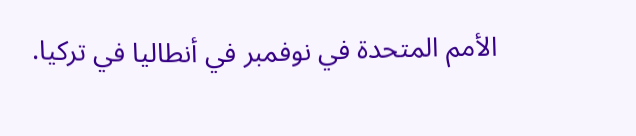الأمم المتحدة في نوفمبر في أنطاليا في تركيا.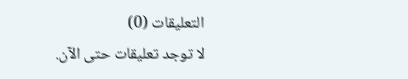التعليقات (0)
لا توجد تعليقات حتى الآن.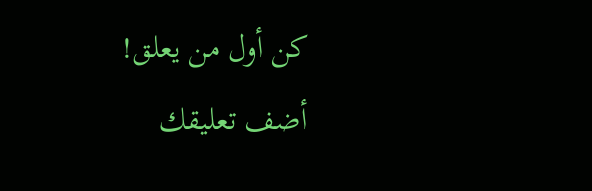كن أول من يعلق!
أضف تعليقك